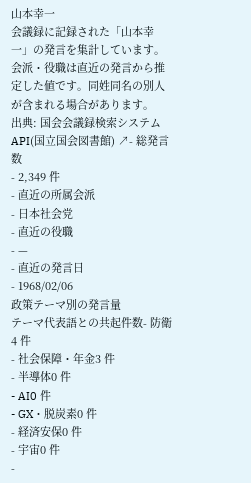山本幸一
会議録に記録された「山本幸一」の発言を集計しています。会派・役職は直近の発言から推定した値です。同姓同名の別人が含まれる場合があります。
出典: 国会会議録検索システム API(国立国会図書館) ↗- 総発言数
- 2,349 件
- 直近の所属会派
- 日本社会党
- 直近の役職
- —
- 直近の発言日
- 1968/02/06
政策テーマ別の発言量
テーマ代表語との共起件数- 防衛4 件
- 社会保障・年金3 件
- 半導体0 件
- AI0 件
- GX・脱炭素0 件
- 経済安保0 件
- 宇宙0 件
-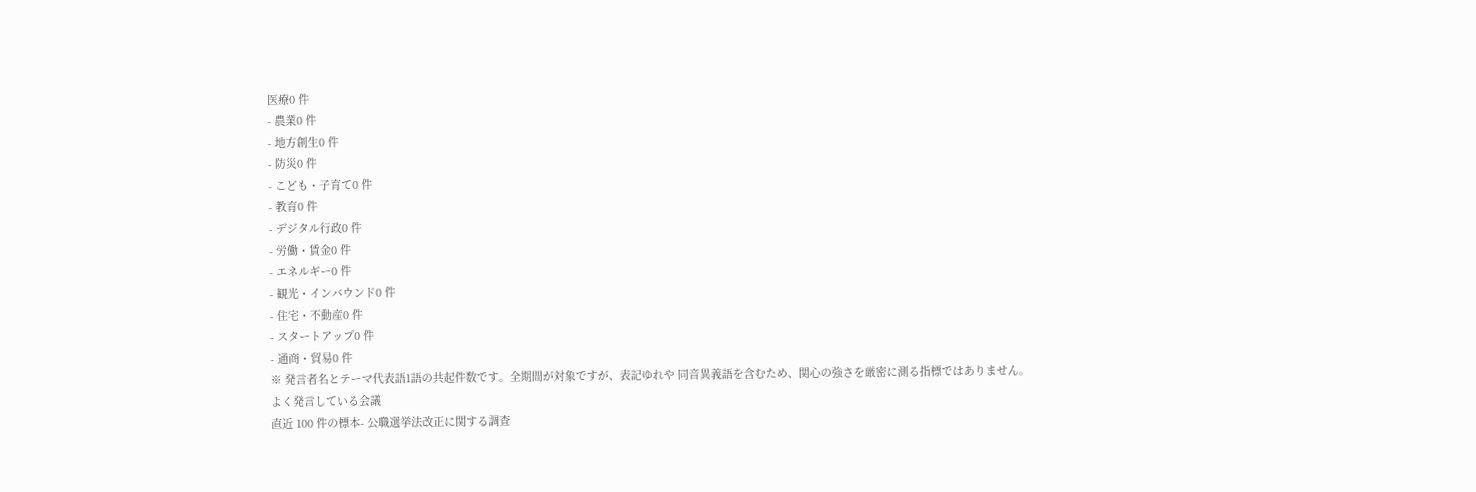医療0 件
- 農業0 件
- 地方創生0 件
- 防災0 件
- こども・子育て0 件
- 教育0 件
- デジタル行政0 件
- 労働・賃金0 件
- エネルギー0 件
- 観光・インバウンド0 件
- 住宅・不動産0 件
- スタートアップ0 件
- 通商・貿易0 件
※ 発言者名とテーマ代表語1語の共起件数です。全期間が対象ですが、表記ゆれや 同音異義語を含むため、関心の強さを厳密に測る指標ではありません。
よく発言している会議
直近 100 件の標本- 公職選挙法改正に関する調査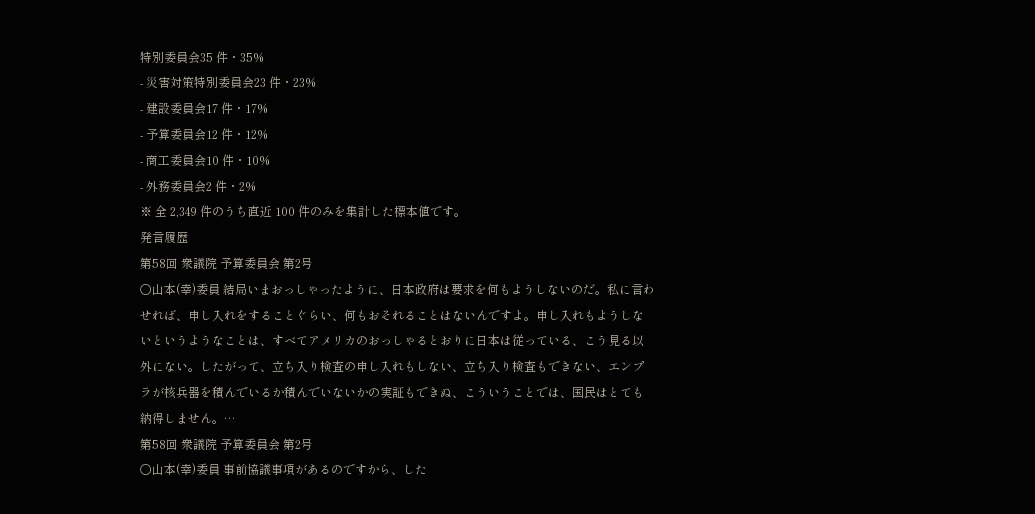特別委員会35 件・35%
- 災害対策特別委員会23 件・23%
- 建設委員会17 件・17%
- 予算委員会12 件・12%
- 商工委員会10 件・10%
- 外務委員会2 件・2%
※ 全 2,349 件のうち直近 100 件のみを集計した標本値です。
発言履歴
第58回 衆議院 予算委員会 第2号
○山本(幸)委員 結局いまおっしゃったように、日本政府は要求を何もようしないのだ。私に言わせれば、申し入れをすることぐらい、何もおそれることはないんですよ。申し入れもようしないというようなことは、すべてアメリカのおっしゃるとおりに日本は従っている、こう見る以外にない。したがって、立ち入り検査の申し入れもしない、立ち入り検査もできない、エンプラが核兵器を積んでいるか積んでいないかの実証もできぬ、こういうことでは、国民はとても納得しません。…
第58回 衆議院 予算委員会 第2号
○山本(幸)委員 事前協議事項があるのですから、した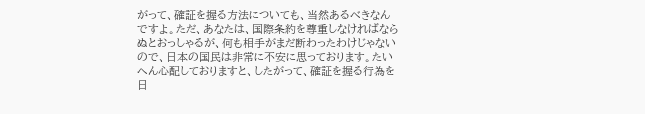がって、確証を握る方法についても、当然あるべきなんですよ。ただ、あなたは、国際条約を尊重しなければならぬとおっしゃるが、何も相手がまだ断わったわけじゃないので、日本の国民は非常に不安に思っております。たいへん心配しておりますと、したがって、確証を握る行為を日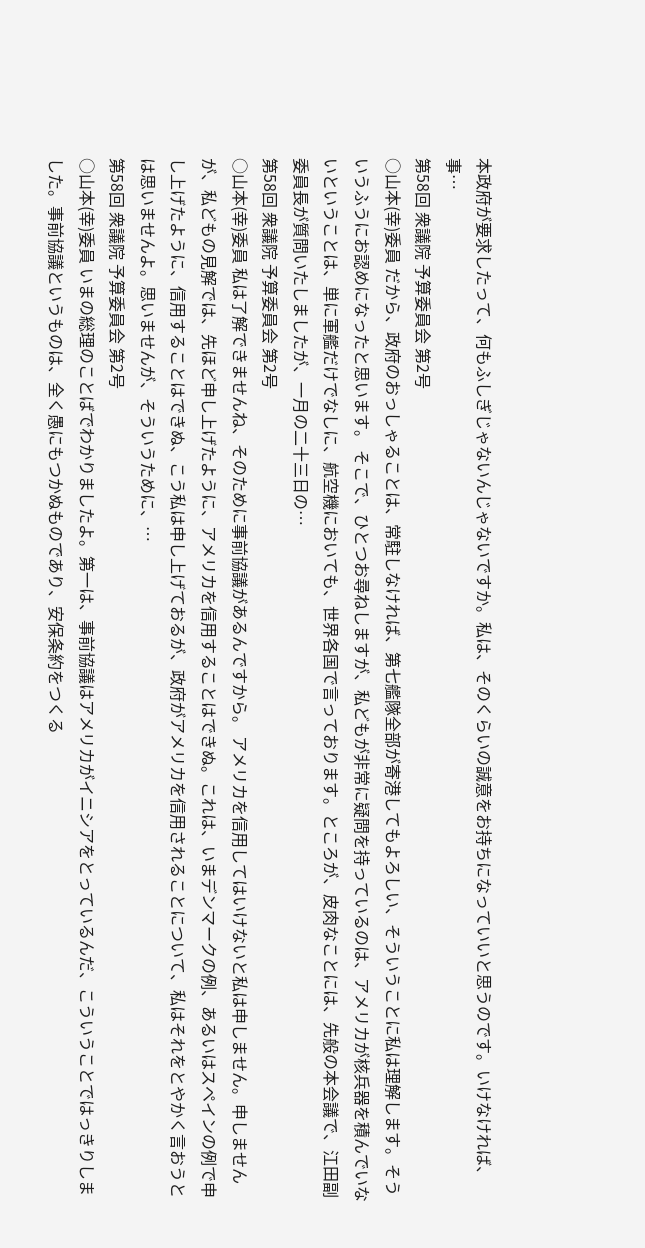本政府が要求したって、何もふしぎじゃないんじゃないですか。私は、そのくらいの誠意をお持ちになっていいと思うのです。いけなければ、事…
第58回 衆議院 予算委員会 第2号
○山本(幸)委員 だから、政府のおっしゃることは、常駐しなければ、第七艦隊全部が寄港してもよろしい、そういうことに私は理解します。そういうふうにお認めになったと思います。 そこで、ひとつお尋ねしますが、私どもが非常に疑問を持っているのは、アメリカが核兵器を積んでいないということは、単に軍艦だけでなしに、航空機においても、世界各国で言っております。ところが、皮肉なことには、先般の本会議で、江田副委員長が質問いたしましたが、一月の二十三日の…
第58回 衆議院 予算委員会 第2号
○山本(幸)委員 私は了解できませんね、そのために事前協議があるんですから。 アメリカを信用してはいけないと私は申しません。申しませんが、私どもの見解では、先ほど申し上げたように、アメリカを信用することはできぬ。これは、いまデンマークの例、あるいはスペインの例で申し上げたように、信用することはできぬ、こう私は申し上げておるが、政府がアメリカを信用されることについて、私はそれをとやかく言おうとは思いませんよ。思いませんが、そういうために、…
第58回 衆議院 予算委員会 第2号
○山本(幸)委員 いまの総理のことばでわかりましたよ。第一は、事前協議はアメリカがイニシアをとっているんだ、こういうことではっきりしました。事前協議というものは、全く愚にもつかぬものであり、安保条約をつくる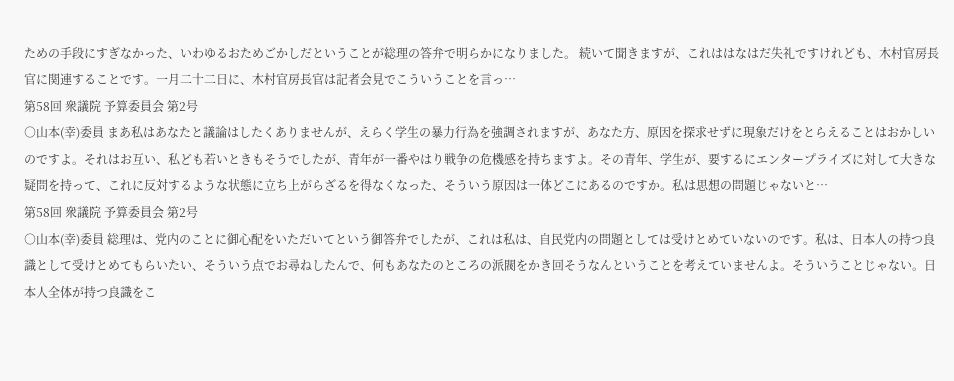ための手段にすぎなかった、いわゆるおためごかしだということが総理の答弁で明らかになりました。 続いて聞きますが、これははなはだ失礼ですけれども、木村官房長官に関連することです。一月二十二日に、木村官房長官は記者会見でこういうことを言っ…
第58回 衆議院 予算委員会 第2号
○山本(幸)委員 まあ私はあなたと議論はしたくありませんが、えらく学生の暴力行為を強調されますが、あなた方、原因を探求せずに現象だけをとらえることはおかしいのですよ。それはお互い、私ども若いときもそうでしたが、青年が一番やはり戦争の危機感を持ちますよ。その青年、学生が、要するにエンタープライズに対して大きな疑問を持って、これに反対するような状態に立ち上がらざるを得なくなった、そういう原因は一体どこにあるのですか。私は思想の問題じゃないと…
第58回 衆議院 予算委員会 第2号
○山本(幸)委員 総理は、党内のことに御心配をいただいてという御答弁でしたが、これは私は、自民党内の問題としては受けとめていないのです。私は、日本人の持つ良識として受けとめてもらいたい、そういう点でお尋ねしたんで、何もあなたのところの派閥をかき回そうなんということを考えていませんよ。そういうことじゃない。日本人全体が持つ良識をこ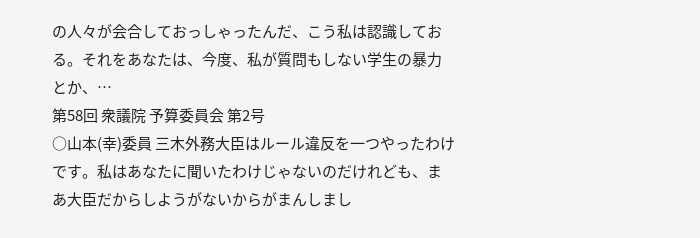の人々が会合しておっしゃったんだ、こう私は認識しておる。それをあなたは、今度、私が質問もしない学生の暴力とか、…
第58回 衆議院 予算委員会 第2号
○山本(幸)委員 三木外務大臣はルール違反を一つやったわけです。私はあなたに聞いたわけじゃないのだけれども、まあ大臣だからしようがないからがまんしまし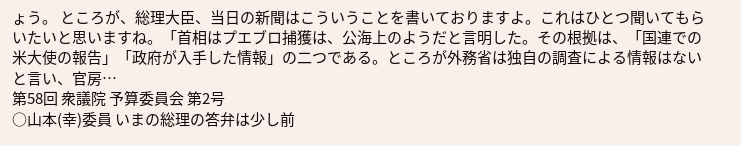ょう。 ところが、総理大臣、当日の新聞はこういうことを書いておりますよ。これはひとつ聞いてもらいたいと思いますね。「首相はプエブロ捕獲は、公海上のようだと言明した。その根拠は、「国連での米大使の報告」「政府が入手した情報」の二つである。ところが外務省は独自の調査による情報はないと言い、官房…
第58回 衆議院 予算委員会 第2号
○山本(幸)委員 いまの総理の答弁は少し前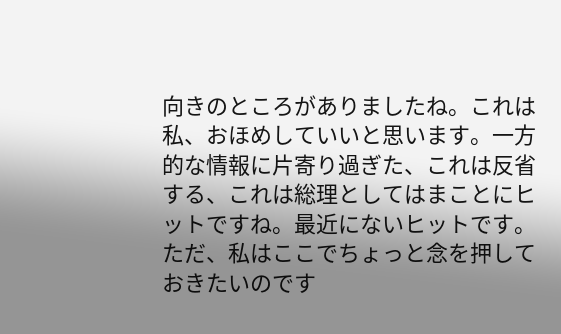向きのところがありましたね。これは私、おほめしていいと思います。一方的な情報に片寄り過ぎた、これは反省する、これは総理としてはまことにヒットですね。最近にないヒットです。 ただ、私はここでちょっと念を押しておきたいのです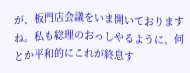が、板門店会議をいま開いておりますね。私も総理のおっしやるように、何とか平和的にこれが終息す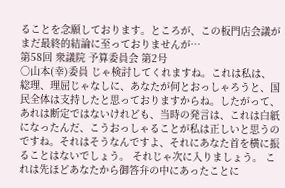ることを念願しております。ところが、この板門店会議がまだ最終的結論に至っておりませんが…
第58回 衆議院 予算委員会 第2号
○山本(幸)委員 じゃ検討してくれますね。これは私は、総理、理屈じゃなしに、あなたが何とおっしゃろうと、国民全体は支持したと思っておりますからね。したがって、あれは断定ではないけれども、当時の発言は、これは白紙になったんだ、こうおっしゃることが私は正しいと思うのですね。それはそうなんですよ、それにあなた首を横に振ることはないでしょう。 それじゃ次に入りましょう。 これは先ほどあなたから御答弁の中にあったことに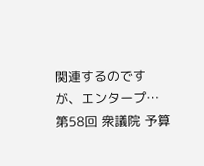関連するのですが、エンタープ…
第58回 衆議院 予算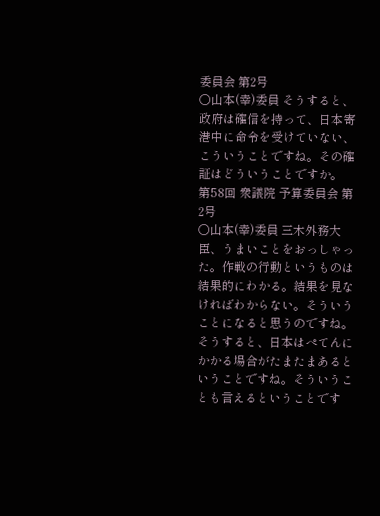委員会 第2号
○山本(幸)委員 そうすると、政府は確信を持って、日本寄港中に命令を受けていない、こういうことですね。その確証はどういうことですか。
第58回 衆議院 予算委員会 第2号
○山本(幸)委員 三木外務大臣、うまいことをおっしゃった。作戦の行動というものは結果的にわかる。結果を見なければわからない。そういうことになると思うのですね。そうすると、日本はぺてんにかかる場合がたまたまあるということですね。そういうことも言えるということです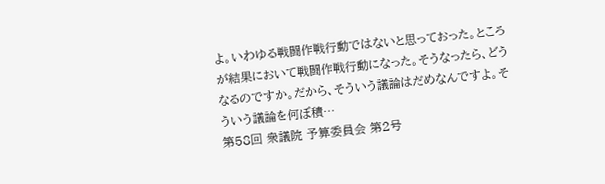よ。いわゆる戦闘作戦行動ではないと思っておった。ところが結果において戦闘作戦行動になった。そうなったら、どうなるのですか。だから、そういう議論はだめなんですよ。そういう議論を何ぼ積…
第58回 衆議院 予算委員会 第2号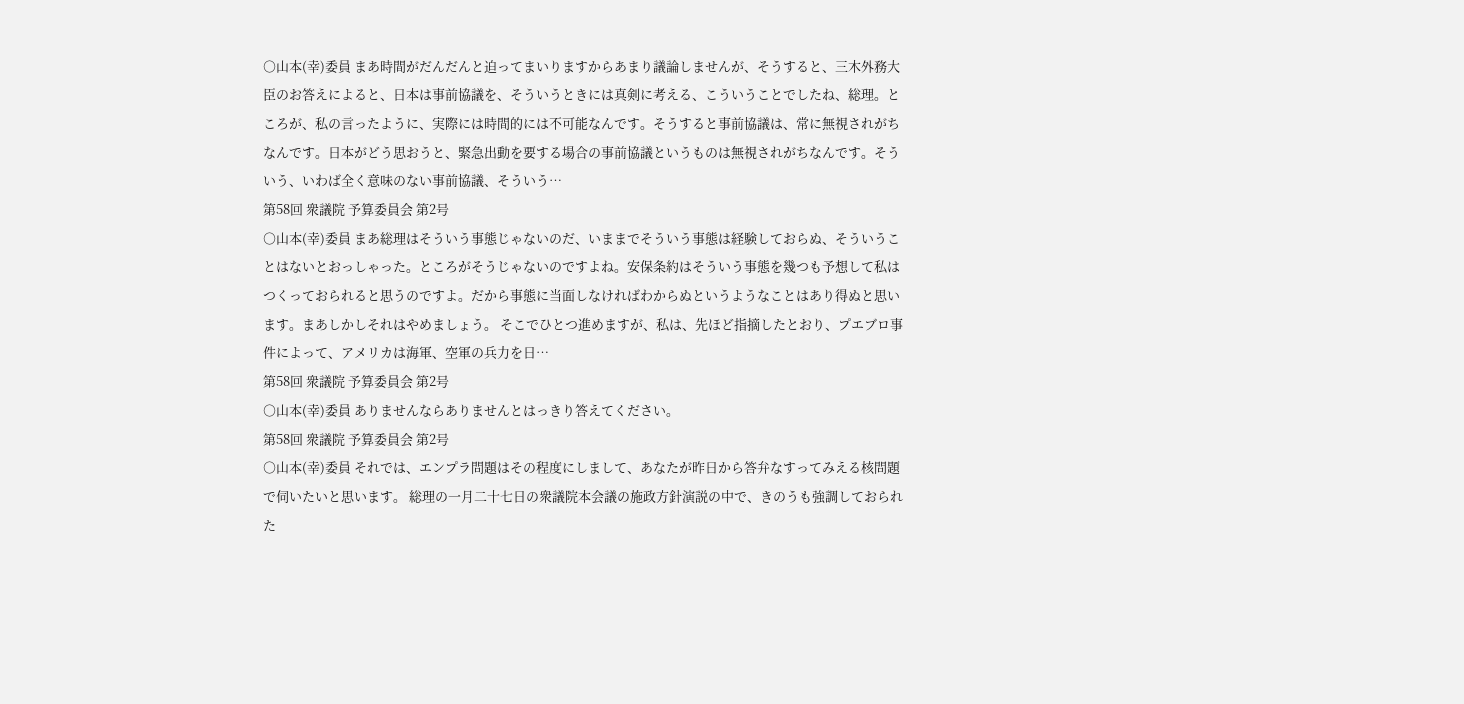○山本(幸)委員 まあ時間がだんだんと迫ってまいりますからあまり議論しませんが、そうすると、三木外務大臣のお答えによると、日本は事前協議を、そういうときには真剣に考える、こういうことでしたね、総理。ところが、私の言ったように、実際には時間的には不可能なんです。そうすると事前協議は、常に無視されがちなんです。日本がどう思おうと、緊急出動を要する場合の事前協議というものは無視されがちなんです。そういう、いわば全く意味のない事前協議、そういう…
第58回 衆議院 予算委員会 第2号
○山本(幸)委員 まあ総理はそういう事態じゃないのだ、いままでそういう事態は経験しておらぬ、そういうことはないとおっしゃった。ところがそうじゃないのですよね。安保条約はそういう事態を幾つも予想して私はつくっておられると思うのですよ。だから事態に当面しなければわからぬというようなことはあり得ぬと思います。まあしかしそれはやめましょう。 そこでひとつ進めますが、私は、先ほど指摘したとおり、プエブロ事件によって、アメリカは海軍、空軍の兵力を日…
第58回 衆議院 予算委員会 第2号
○山本(幸)委員 ありませんならありませんとはっきり答えてください。
第58回 衆議院 予算委員会 第2号
○山本(幸)委員 それでは、エンプラ問題はその程度にしまして、あなたが昨日から答弁なすってみえる核問題で伺いたいと思います。 総理の一月二十七日の衆議院本会議の施政方針演説の中で、きのうも強調しておられた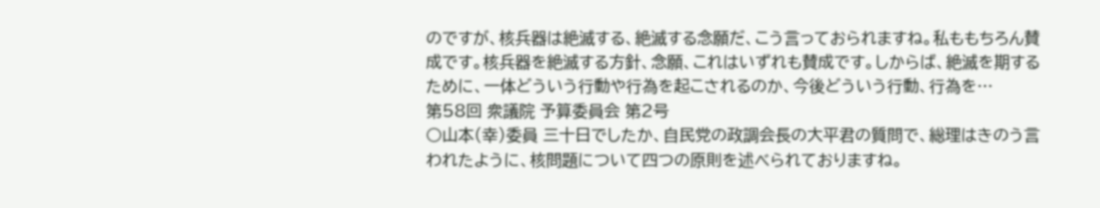のですが、核兵器は絶滅する、絶滅する念願だ、こう言っておられますね。私ももちろん賛成です。核兵器を絶滅する方針、念願、これはいずれも賛成です。しからば、絶滅を期するために、一体どういう行動や行為を起こされるのか、今後どういう行動、行為を…
第58回 衆議院 予算委員会 第2号
○山本(幸)委員 三十日でしたか、自民党の政調会長の大平君の質問で、総理はきのう言われたように、核問題について四つの原則を述べられておりますね。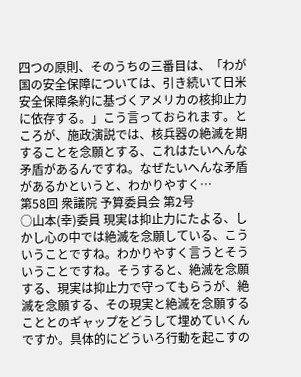四つの原則、そのうちの三番目は、「わが国の安全保障については、引き続いて日米安全保障条約に基づくアメリカの核抑止力に依存する。」こう言っておられます。ところが、施政演説では、核兵器の絶滅を期することを念願とする、これはたいへんな矛盾があるんですね。なぜたいへんな矛盾があるかというと、わかりやすく…
第58回 衆議院 予算委員会 第2号
○山本(幸)委員 現実は抑止力にたよる、しかし心の中では絶滅を念願している、こういうことですね。わかりやすく言うとそういうことですね。そうすると、絶滅を念願する、現実は抑止力で守ってもらうが、絶滅を念願する、その現実と絶滅を念願することとのギャップをどうして埋めていくんですか。具体的にどういろ行動を起こすの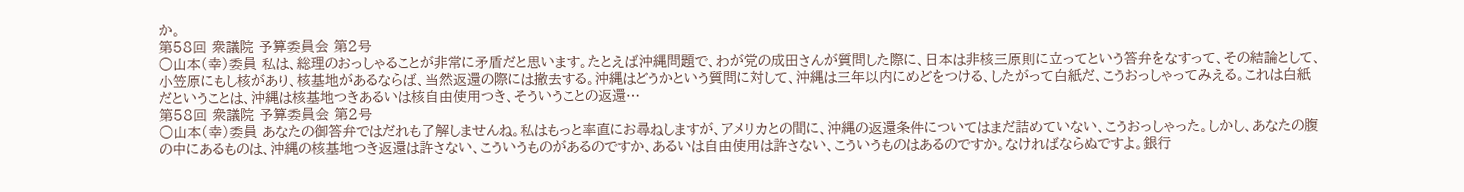か。
第58回 衆議院 予算委員会 第2号
○山本(幸)委員 私は、総理のおっしゃることが非常に矛盾だと思います。たとえば沖縄問題で、わが党の成田さんが質問した際に、日本は非核三原則に立ってという答弁をなすって、その結論として、小笠原にもし核があり、核基地があるならば、当然返還の際には撤去する。沖縄はどうかという質問に対して、沖縄は三年以内にめどをつける、したがって白紙だ、こうおっしゃってみえる。これは白紙だということは、沖縄は核基地つきあるいは核自由使用つき、そういうことの返還…
第58回 衆議院 予算委員会 第2号
○山本(幸)委員 あなたの御答弁ではだれも了解しませんね。私はもっと率直にお尋ねしますが、アメリカとの間に、沖縄の返還条件についてはまだ詰めていない、こうおっしゃった。しかし、あなたの腹の中にあるものは、沖縄の核基地つき返還は許さない、こういうものがあるのですか、あるいは自由使用は許さない、こういうものはあるのですか。なければならぬですよ。銀行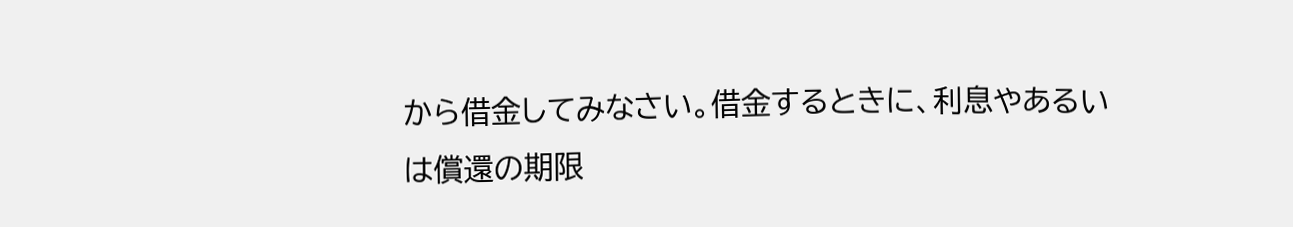から借金してみなさい。借金するときに、利息やあるいは償還の期限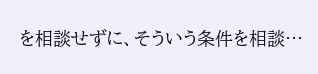を相談せずに、そういう条件を相談…